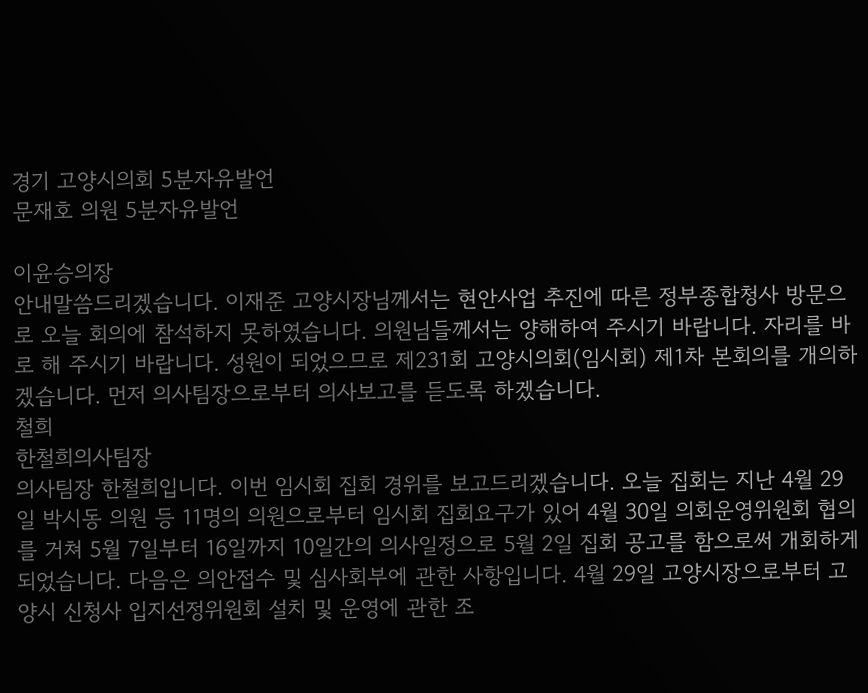경기 고양시의회 5분자유발언
문재호 의원 5분자유발언

이윤승의장
안내말씀드리겠습니다. 이재준 고양시장님께서는 현안사업 추진에 따른 정부종합청사 방문으로 오늘 회의에 참석하지 못하였습니다. 의원님들께서는 양해하여 주시기 바랍니다. 자리를 바로 해 주시기 바랍니다. 성원이 되었으므로 제231회 고양시의회(임시회) 제1차 본회의를 개의하겠습니다. 먼저 의사팀장으로부터 의사보고를 듣도록 하겠습니다.
철희
한철희의사팀장
의사팀장 한철희입니다. 이번 임시회 집회 경위를 보고드리겠습니다. 오늘 집회는 지난 4월 29일 박시동 의원 등 11명의 의원으로부터 임시회 집회요구가 있어 4월 30일 의회운영위원회 협의를 거쳐 5월 7일부터 16일까지 10일간의 의사일정으로 5월 2일 집회 공고를 함으로써 개회하게 되었습니다. 다음은 의안접수 및 심사회부에 관한 사항입니다. 4월 29일 고양시장으로부터 고양시 신청사 입지선정위원회 설치 및 운영에 관한 조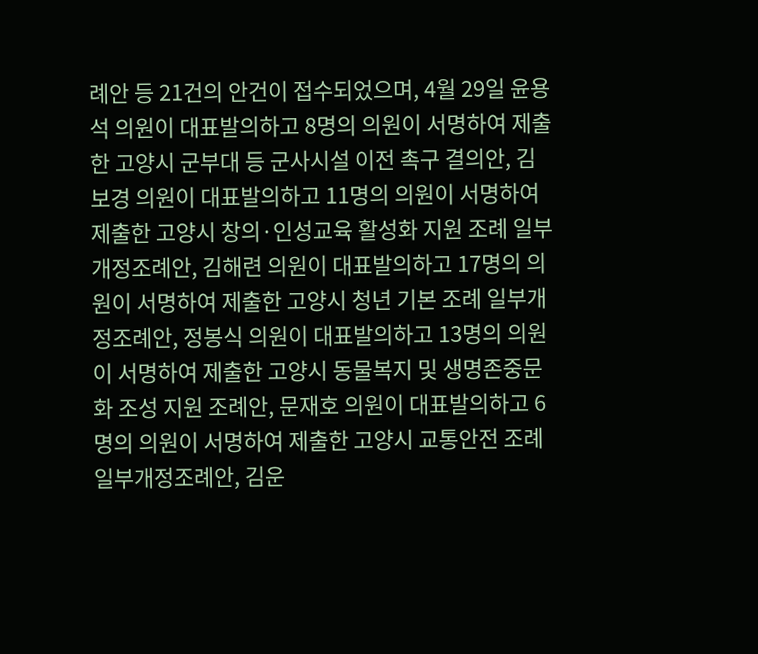례안 등 21건의 안건이 접수되었으며, 4월 29일 윤용석 의원이 대표발의하고 8명의 의원이 서명하여 제출한 고양시 군부대 등 군사시설 이전 촉구 결의안, 김보경 의원이 대표발의하고 11명의 의원이 서명하여 제출한 고양시 창의·인성교육 활성화 지원 조례 일부개정조례안, 김해련 의원이 대표발의하고 17명의 의원이 서명하여 제출한 고양시 청년 기본 조례 일부개정조례안, 정봉식 의원이 대표발의하고 13명의 의원이 서명하여 제출한 고양시 동물복지 및 생명존중문화 조성 지원 조례안, 문재호 의원이 대표발의하고 6명의 의원이 서명하여 제출한 고양시 교통안전 조례 일부개정조례안, 김운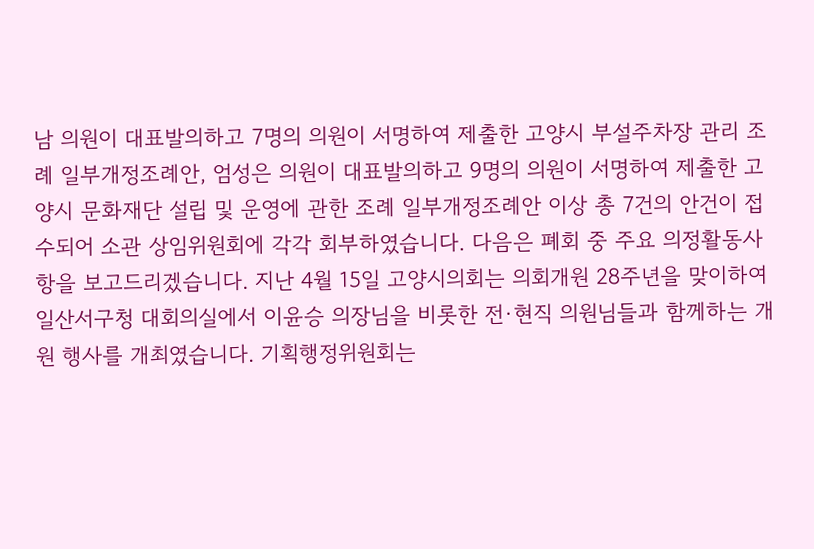남 의원이 대표발의하고 7명의 의원이 서명하여 제출한 고양시 부설주차장 관리 조례 일부개정조례안, 엄성은 의원이 대표발의하고 9명의 의원이 서명하여 제출한 고양시 문화재단 설립 및 운영에 관한 조례 일부개정조례안 이상 총 7건의 안건이 접수되어 소관 상임위원회에 각각 회부하였습니다. 다음은 폐회 중 주요 의정활동사항을 보고드리겠습니다. 지난 4월 15일 고양시의회는 의회개원 28주년을 맞이하여 일산서구청 대회의실에서 이윤승 의장님을 비롯한 전·현직 의원님들과 함께하는 개원 행사를 개최였습니다. 기획행정위원회는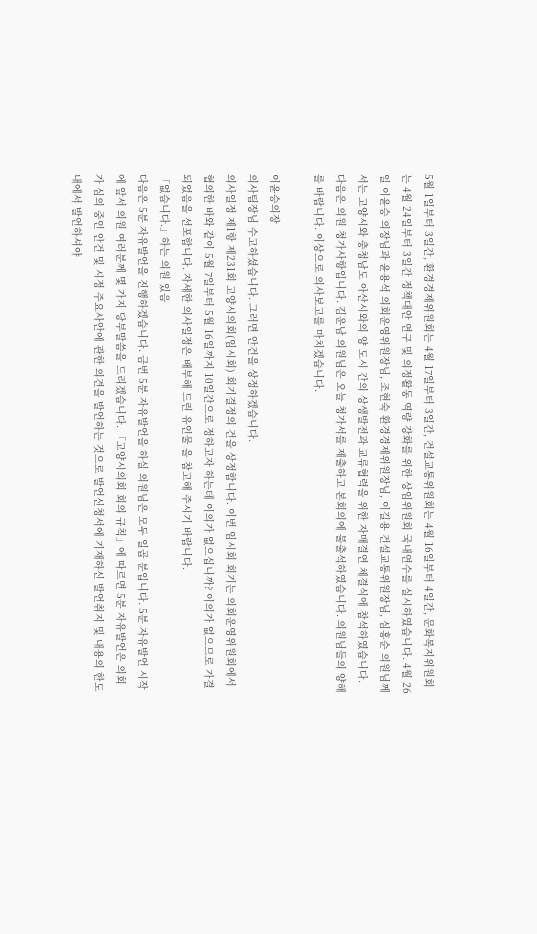5월 1일부터 3일간, 환경경제위원회는 4월 17일부터 3일간, 건설교통위원회는 4월 16일부터 4일간, 문화복지위원회는 4월 24일부터 3일간 정책대안 연구 및 의정활동 역량 강화를 위한 상임위원회 국내연수를 실시하였습니다. 4월 26일 이윤승 의장님과 윤용석 의회운영위원장님, 조현숙 환경경제위원장님, 이길용 건설교통위원장님, 심홍순 의원님께서는 고양시와 충청남도 아산시와의 양 도시 간의 상생발전과 교류협력을 위한 자매결연 체결식에 참석하였습니다. 다음은 의원 청가사항입니다. 김운남 의원님은 오늘 청가서를 제출하고 본회의에 불출석하였습니다. 의원님들의 양해를 바랍니다. 이상으로 의사보고를 마치겠습니다.

이윤승의장
의사팀장님 수고하셨습니다. 그러면 안건을 상정하겠습니다.
의사일정 제1항 제231회 고양시의회(임시회) 회기결정의 건을 상정합니다. 이번 임시회 회기는 의회운영위원회에서 협의한 바와 같이 5월 7일부터 5월 16일까지 10일간으로 정하고자 하는데 이의가 없으십니까? 이의가 없으므로 가결되었음을 선포합니다. 자세한 의사일정은 배부해 드린 유인물 을 참고해 주시기 바랍니다.
「없습니다.」하는 의원 있음
다음은 5분 자유발언을 진행하겠습니다. 금번 5분 자유발언을 하실 의원님은 모두 일곱 분입니다. 5분 자유발언 시작에 앞서 의원 여러분께 몇 가지 당부말씀을 드리겠습니다. 「고양시의회 회의 규칙」에 따르면 5분 자유발언은 의회가 심의 중인 안건 및 시정 주요사안에 관한 의견을 발언하는 것으로 발언신청서에 기재하신 발언취지 및 내용의 한도 내에서 발언하셔야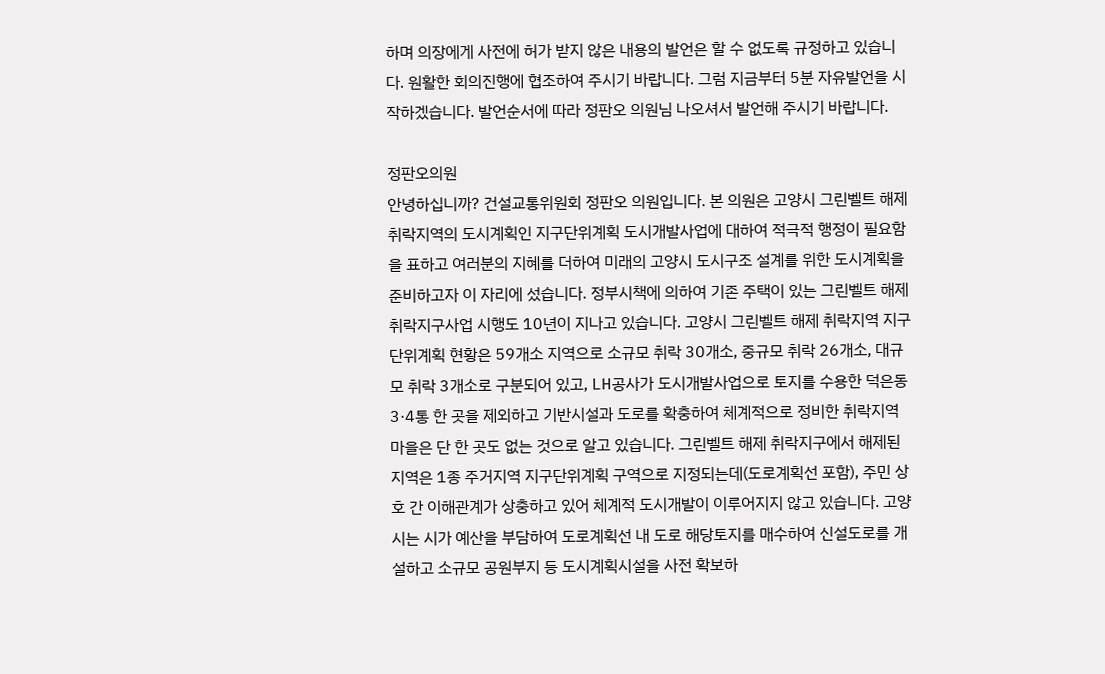하며 의장에게 사전에 허가 받지 않은 내용의 발언은 할 수 없도록 규정하고 있습니다. 원활한 회의진행에 협조하여 주시기 바랍니다. 그럼 지금부터 5분 자유발언을 시작하겠습니다. 발언순서에 따라 정판오 의원님 나오셔서 발언해 주시기 바랍니다.

정판오의원
안녕하십니까? 건설교통위원회 정판오 의원입니다. 본 의원은 고양시 그린벨트 해제 취락지역의 도시계획인 지구단위계획 도시개발사업에 대하여 적극적 행정이 필요함을 표하고 여러분의 지혜를 더하여 미래의 고양시 도시구조 설계를 위한 도시계획을 준비하고자 이 자리에 섰습니다. 정부시책에 의하여 기존 주택이 있는 그린벨트 해제 취락지구사업 시행도 10년이 지나고 있습니다. 고양시 그린벨트 해제 취락지역 지구단위계획 현황은 59개소 지역으로 소규모 취락 30개소, 중규모 취락 26개소, 대규모 취락 3개소로 구분되어 있고, LH공사가 도시개발사업으로 토지를 수용한 덕은동 3·4통 한 곳을 제외하고 기반시설과 도로를 확충하여 체계적으로 정비한 취락지역 마을은 단 한 곳도 없는 것으로 알고 있습니다. 그린벨트 해제 취락지구에서 해제된 지역은 1종 주거지역 지구단위계획 구역으로 지정되는데(도로계획선 포함), 주민 상호 간 이해관계가 상충하고 있어 체계적 도시개발이 이루어지지 않고 있습니다. 고양시는 시가 예산을 부담하여 도로계획선 내 도로 해당토지를 매수하여 신설도로를 개설하고 소규모 공원부지 등 도시계획시설을 사전 확보하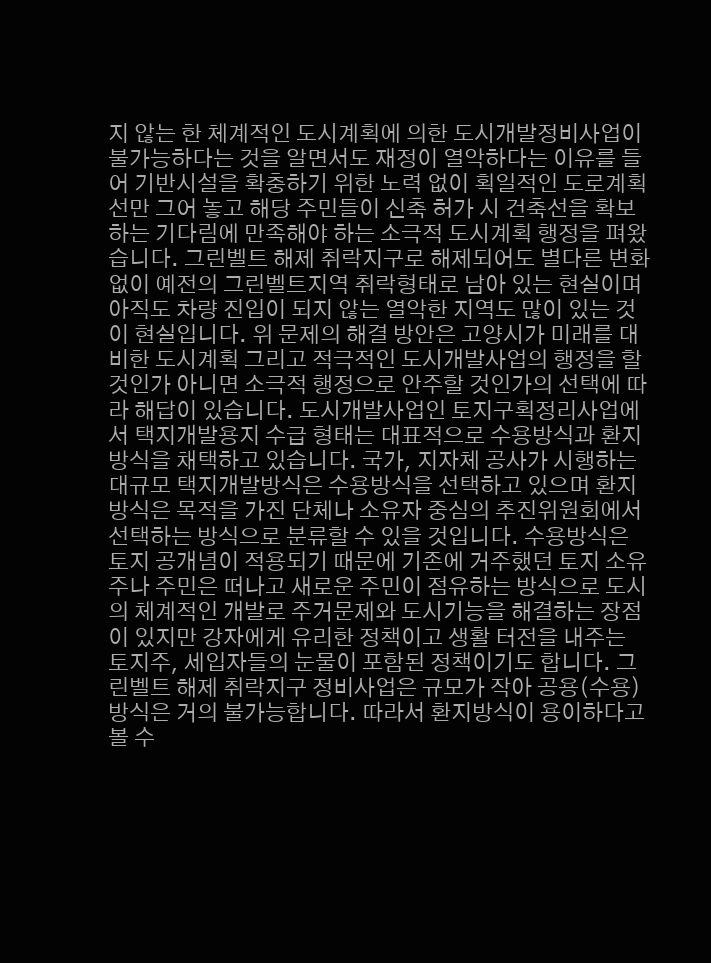지 않는 한 체계적인 도시계획에 의한 도시개발정비사업이 불가능하다는 것을 알면서도 재정이 열악하다는 이유를 들어 기반시설을 확충하기 위한 노력 없이 획일적인 도로계획선만 그어 놓고 해당 주민들이 신축 허가 시 건축선을 확보하는 기다림에 만족해야 하는 소극적 도시계획 행정을 펴왔습니다. 그린벨트 해제 취락지구로 해제되어도 별다른 변화 없이 예전의 그린벨트지역 취락형태로 남아 있는 현실이며 아직도 차량 진입이 되지 않는 열악한 지역도 많이 있는 것이 현실입니다. 위 문제의 해결 방안은 고양시가 미래를 대비한 도시계획 그리고 적극적인 도시개발사업의 행정을 할 것인가 아니면 소극적 행정으로 안주할 것인가의 선택에 따라 해답이 있습니다. 도시개발사업인 토지구획정리사업에서 택지개발용지 수급 형태는 대표적으로 수용방식과 환지방식을 채택하고 있습니다. 국가, 지자체 공사가 시행하는 대규모 택지개발방식은 수용방식을 선택하고 있으며 환지방식은 목적을 가진 단체나 소유자 중심의 추진위원회에서 선택하는 방식으로 분류할 수 있을 것입니다. 수용방식은 토지 공개념이 적용되기 때문에 기존에 거주했던 토지 소유주나 주민은 떠나고 새로운 주민이 점유하는 방식으로 도시의 체계적인 개발로 주거문제와 도시기능을 해결하는 장점이 있지만 강자에게 유리한 정책이고 생활 터전을 내주는 토지주, 세입자들의 눈물이 포함된 정책이기도 합니다. 그린벨트 해제 취락지구 정비사업은 규모가 작아 공용(수용)방식은 거의 불가능합니다. 따라서 환지방식이 용이하다고 볼 수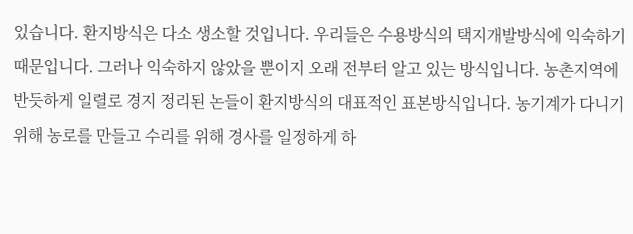있습니다. 환지방식은 다소 생소할 것입니다. 우리들은 수용방식의 택지개발방식에 익숙하기 때문입니다. 그러나 익숙하지 않았을 뿐이지 오래 전부터 알고 있는 방식입니다. 농촌지역에 반듯하게 일렬로 경지 정리된 논들이 환지방식의 대표적인 표본방식입니다. 농기계가 다니기 위해 농로를 만들고 수리를 위해 경사를 일정하게 하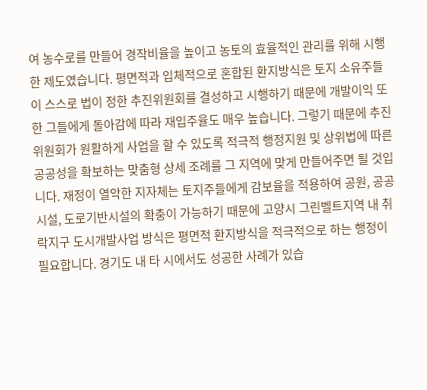여 농수로를 만들어 경작비율을 높이고 농토의 효율적인 관리를 위해 시행한 제도였습니다. 평면적과 입체적으로 혼합된 환지방식은 토지 소유주들이 스스로 법이 정한 추진위원회를 결성하고 시행하기 때문에 개발이익 또한 그들에게 돌아감에 따라 재입주율도 매우 높습니다. 그렇기 때문에 추진위원회가 원활하게 사업을 할 수 있도록 적극적 행정지원 및 상위법에 따른 공공성을 확보하는 맞춤형 상세 조례를 그 지역에 맞게 만들어주면 될 것입니다. 재정이 열악한 지자체는 토지주들에게 감보율을 적용하여 공원, 공공시설, 도로기반시설의 확충이 가능하기 때문에 고양시 그린벨트지역 내 취락지구 도시개발사업 방식은 평면적 환지방식을 적극적으로 하는 행정이 필요합니다. 경기도 내 타 시에서도 성공한 사례가 있습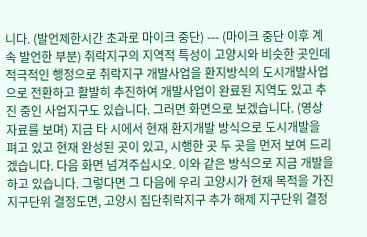니다. (발언제한시간 초과로 마이크 중단) --- (마이크 중단 이후 계속 발언한 부분) 취락지구의 지역적 특성이 고양시와 비슷한 곳인데 적극적인 행정으로 취락지구 개발사업을 환지방식의 도시개발사업으로 전환하고 활발히 추진하여 개발사업이 완료된 지역도 있고 추진 중인 사업지구도 있습니다. 그러면 화면으로 보겠습니다. (영상자료를 보며) 지금 타 시에서 현재 환지개발 방식으로 도시개발을 펴고 있고 현재 완성된 곳이 있고, 시행한 곳 두 곳을 먼저 보여 드리겠습니다. 다음 화면 넘겨주십시오. 이와 같은 방식으로 지금 개발을 하고 있습니다. 그렇다면 그 다음에 우리 고양시가 현재 목적을 가진 지구단위 결정도면, 고양시 집단취락지구 추가 해제 지구단위 결정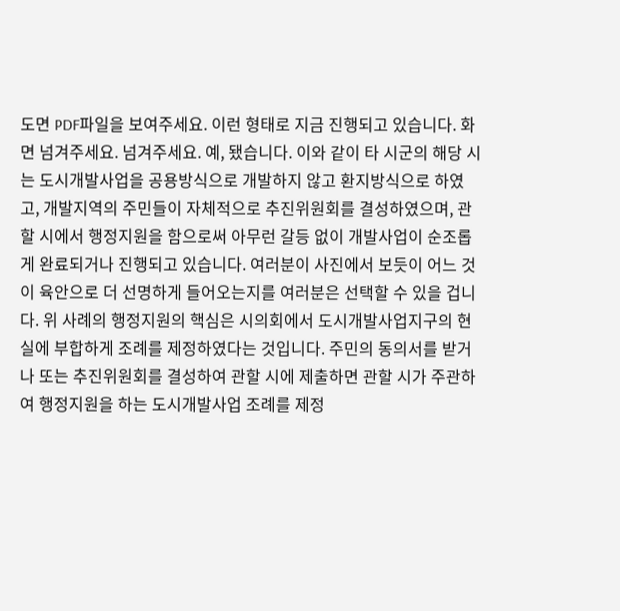도면 PDF파일을 보여주세요. 이런 형태로 지금 진행되고 있습니다. 화면 넘겨주세요. 넘겨주세요. 예, 됐습니다. 이와 같이 타 시군의 해당 시는 도시개발사업을 공용방식으로 개발하지 않고 환지방식으로 하였고, 개발지역의 주민들이 자체적으로 추진위원회를 결성하였으며, 관할 시에서 행정지원을 함으로써 아무런 갈등 없이 개발사업이 순조롭게 완료되거나 진행되고 있습니다. 여러분이 사진에서 보듯이 어느 것이 육안으로 더 선명하게 들어오는지를 여러분은 선택할 수 있을 겁니다. 위 사례의 행정지원의 핵심은 시의회에서 도시개발사업지구의 현실에 부합하게 조례를 제정하였다는 것입니다. 주민의 동의서를 받거나 또는 추진위원회를 결성하여 관할 시에 제출하면 관할 시가 주관하여 행정지원을 하는 도시개발사업 조례를 제정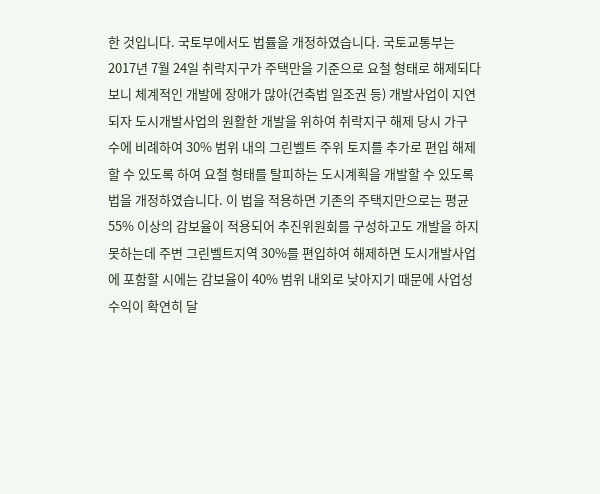한 것입니다. 국토부에서도 법률을 개정하였습니다. 국토교통부는 2017년 7월 24일 취락지구가 주택만을 기준으로 요철 형태로 해제되다 보니 체계적인 개발에 장애가 많아(건축법 일조권 등) 개발사업이 지연되자 도시개발사업의 원활한 개발을 위하여 취락지구 해제 당시 가구 수에 비례하여 30% 범위 내의 그린벨트 주위 토지를 추가로 편입 해제할 수 있도록 하여 요철 형태를 탈피하는 도시계획을 개발할 수 있도록 법을 개정하였습니다. 이 법을 적용하면 기존의 주택지만으로는 평균 55% 이상의 감보율이 적용되어 추진위원회를 구성하고도 개발을 하지 못하는데 주변 그린벨트지역 30%를 편입하여 해제하면 도시개발사업에 포함할 시에는 감보율이 40% 범위 내외로 낮아지기 때문에 사업성 수익이 확연히 달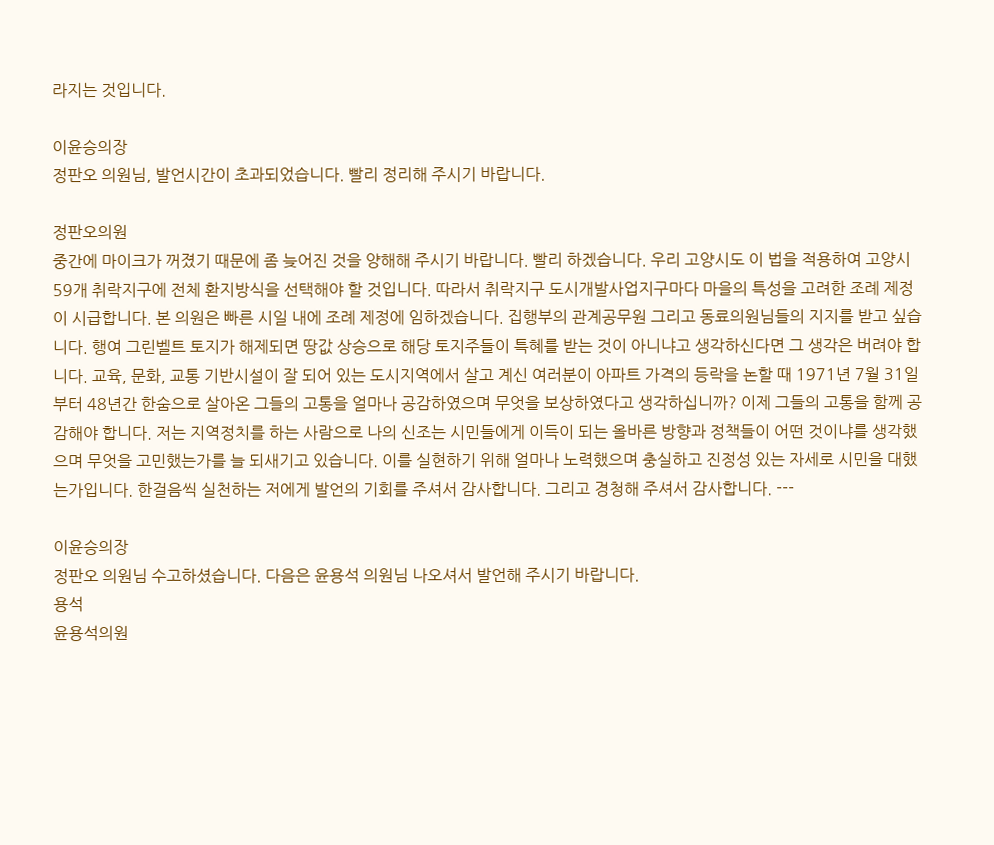라지는 것입니다.

이윤승의장
정판오 의원님, 발언시간이 초과되었습니다. 빨리 정리해 주시기 바랍니다.

정판오의원
중간에 마이크가 꺼졌기 때문에 좀 늦어진 것을 양해해 주시기 바랍니다. 빨리 하겠습니다. 우리 고양시도 이 법을 적용하여 고양시 59개 취락지구에 전체 환지방식을 선택해야 할 것입니다. 따라서 취락지구 도시개발사업지구마다 마을의 특성을 고려한 조례 제정이 시급합니다. 본 의원은 빠른 시일 내에 조례 제정에 임하겠습니다. 집행부의 관계공무원 그리고 동료의원님들의 지지를 받고 싶습니다. 행여 그린벨트 토지가 해제되면 땅값 상승으로 해당 토지주들이 특혜를 받는 것이 아니냐고 생각하신다면 그 생각은 버려야 합니다. 교육, 문화, 교통 기반시설이 잘 되어 있는 도시지역에서 살고 계신 여러분이 아파트 가격의 등락을 논할 때 1971년 7월 31일부터 48년간 한숨으로 살아온 그들의 고통을 얼마나 공감하였으며 무엇을 보상하였다고 생각하십니까? 이제 그들의 고통을 함께 공감해야 합니다. 저는 지역정치를 하는 사람으로 나의 신조는 시민들에게 이득이 되는 올바른 방향과 정책들이 어떤 것이냐를 생각했으며 무엇을 고민했는가를 늘 되새기고 있습니다. 이를 실현하기 위해 얼마나 노력했으며 충실하고 진정성 있는 자세로 시민을 대했는가입니다. 한걸음씩 실천하는 저에게 발언의 기회를 주셔서 감사합니다. 그리고 경청해 주셔서 감사합니다. ---

이윤승의장
정판오 의원님 수고하셨습니다. 다음은 윤용석 의원님 나오셔서 발언해 주시기 바랍니다.
용석
윤용석의원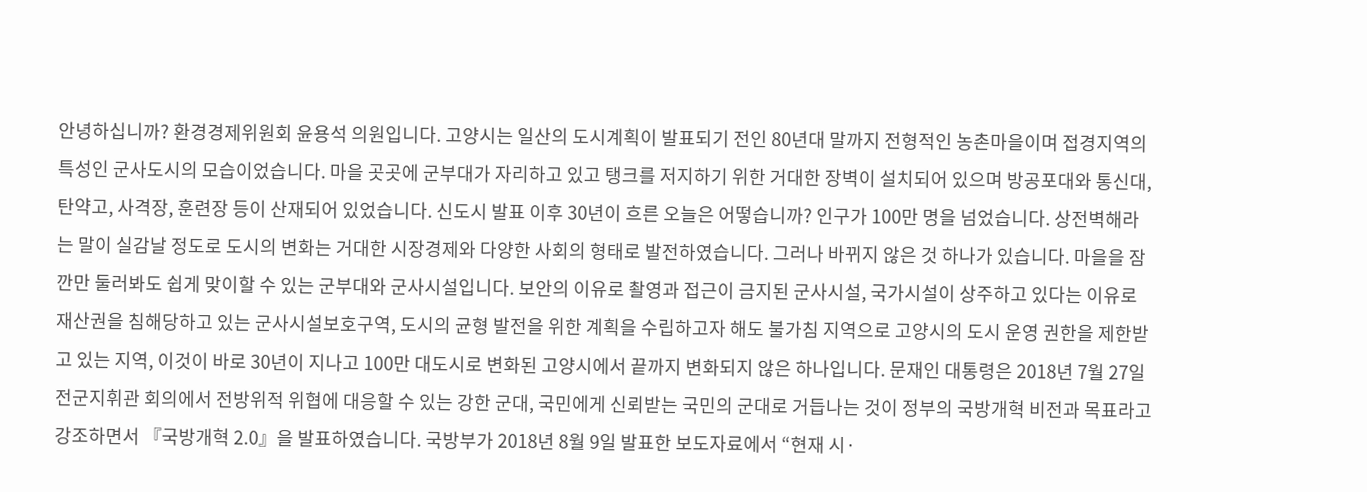안녕하십니까? 환경경제위원회 윤용석 의원입니다. 고양시는 일산의 도시계획이 발표되기 전인 80년대 말까지 전형적인 농촌마을이며 접경지역의 특성인 군사도시의 모습이었습니다. 마을 곳곳에 군부대가 자리하고 있고 탱크를 저지하기 위한 거대한 장벽이 설치되어 있으며 방공포대와 통신대, 탄약고, 사격장, 훈련장 등이 산재되어 있었습니다. 신도시 발표 이후 30년이 흐른 오늘은 어떻습니까? 인구가 100만 명을 넘었습니다. 상전벽해라는 말이 실감날 정도로 도시의 변화는 거대한 시장경제와 다양한 사회의 형태로 발전하였습니다. 그러나 바뀌지 않은 것 하나가 있습니다. 마을을 잠깐만 둘러봐도 쉽게 맞이할 수 있는 군부대와 군사시설입니다. 보안의 이유로 촬영과 접근이 금지된 군사시설, 국가시설이 상주하고 있다는 이유로 재산권을 침해당하고 있는 군사시설보호구역, 도시의 균형 발전을 위한 계획을 수립하고자 해도 불가침 지역으로 고양시의 도시 운영 권한을 제한받고 있는 지역, 이것이 바로 30년이 지나고 100만 대도시로 변화된 고양시에서 끝까지 변화되지 않은 하나입니다. 문재인 대통령은 2018년 7월 27일 전군지휘관 회의에서 전방위적 위협에 대응할 수 있는 강한 군대, 국민에게 신뢰받는 국민의 군대로 거듭나는 것이 정부의 국방개혁 비전과 목표라고 강조하면서 『국방개혁 2.0』을 발표하였습니다. 국방부가 2018년 8월 9일 발표한 보도자료에서 “현재 시·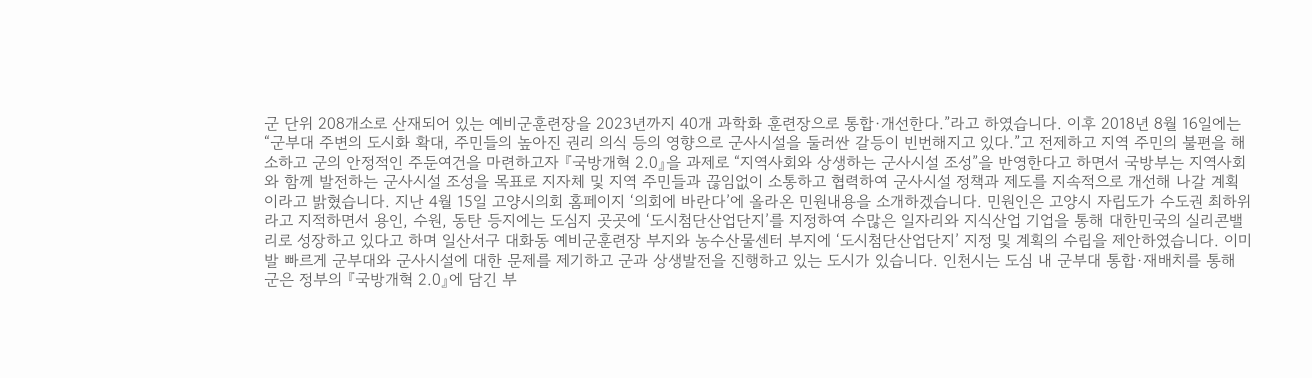군 단위 208개소로 산재되어 있는 예비군훈련장을 2023년까지 40개 과학화 훈련장으로 통합·개선한다.”라고 하였습니다. 이후 2018년 8월 16일에는 “군부대 주변의 도시화 확대, 주민들의 높아진 권리 의식 등의 영향으로 군사시설을 둘러싼 갈등이 빈번해지고 있다.”고 전제하고 지역 주민의 불편을 해소하고 군의 안정적인 주둔여건을 마련하고자 『국방개혁 2.0』을 과제로 “지역사회와 상생하는 군사시설 조성”을 반영한다고 하면서 국방부는 지역사회와 함께 발전하는 군사시설 조성을 목표로 지자체 및 지역 주민들과 끊임없이 소통하고 협력하여 군사시설 정책과 제도를 지속적으로 개선해 나갈 계획이라고 밝혔습니다. 지난 4월 15일 고양시의회 홈페이지 ‘의회에 바란다’에 올라온 민원내용을 소개하겠습니다. 민원인은 고양시 자립도가 수도권 최하위라고 지적하면서 용인, 수원, 동탄 등지에는 도심지 곳곳에 ‘도시첨단산업단지’를 지정하여 수많은 일자리와 지식산업 기업을 통해 대한민국의 실리콘밸리로 성장하고 있다고 하며 일산서구 대화동 예비군훈련장 부지와 농수산물센터 부지에 ‘도시첨단산업단지’ 지정 및 계획의 수립을 제안하였습니다. 이미 발 빠르게 군부대와 군사시설에 대한 문제를 제기하고 군과 상생발전을 진행하고 있는 도시가 있습니다. 인천시는 도심 내 군부대 통합·재배치를 통해 군은 정부의 『국방개혁 2.0』에 담긴 부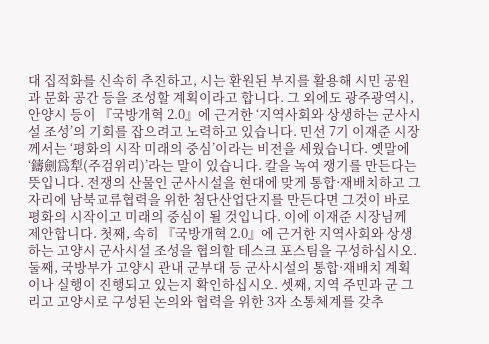대 집적화를 신속히 추진하고, 시는 환원된 부지를 활용해 시민 공원과 문화 공간 등을 조성할 계획이라고 합니다. 그 외에도 광주광역시, 안양시 등이 『국방개혁 2.0』에 근거한 ‘지역사회와 상생하는 군사시설 조성’의 기회를 잡으려고 노력하고 있습니다. 민선 7기 이재준 시장께서는 ‘평화의 시작 미래의 중심’이라는 비전을 세웠습니다. 옛말에 ‘鑄劍爲犁(주검위리)’라는 말이 있습니다. 칼을 녹여 쟁기를 만든다는 뜻입니다. 전쟁의 산물인 군사시설을 현대에 맞게 통합·재배치하고 그 자리에 남북교류협력을 위한 첨단산업단지를 만든다면 그것이 바로 평화의 시작이고 미래의 중심이 될 것입니다. 이에 이재준 시장님께 제안합니다. 첫째, 속히 『국방개혁 2.0』에 근거한 지역사회와 상생하는 고양시 군사시설 조성을 협의할 테스크 포스팀을 구성하십시오. 둘째, 국방부가 고양시 관내 군부대 등 군사시설의 통합·재배치 계획이나 실행이 진행되고 있는지 확인하십시오. 셋째, 지역 주민과 군 그리고 고양시로 구성된 논의와 협력을 위한 3자 소통체계를 갖추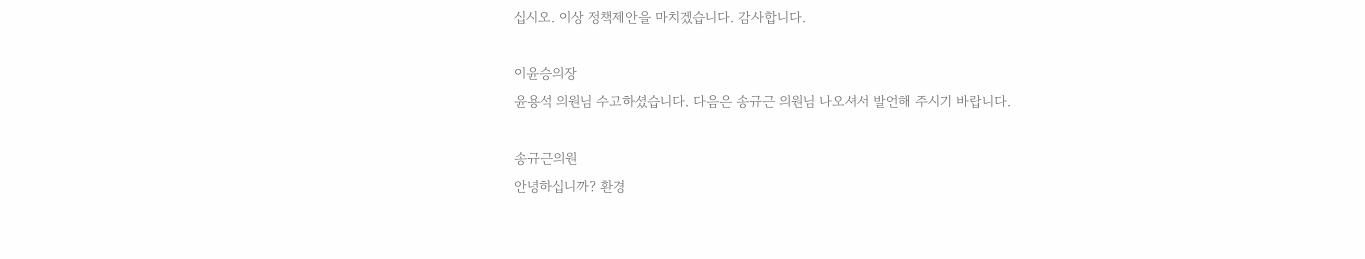십시오. 이상 정책제안을 마치겠습니다. 감사합니다.

이윤승의장
윤용석 의원님 수고하셨습니다. 다음은 송규근 의원님 나오셔서 발언해 주시기 바랍니다.

송규근의원
안녕하십니까? 환경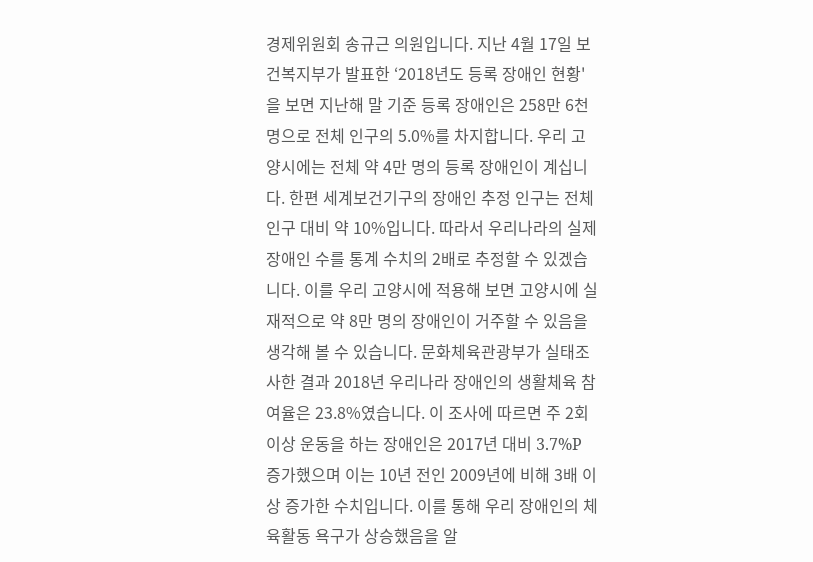경제위원회 송규근 의원입니다. 지난 4월 17일 보건복지부가 발표한 ‘2018년도 등록 장애인 현황'을 보면 지난해 말 기준 등록 장애인은 258만 6천 명으로 전체 인구의 5.0%를 차지합니다. 우리 고양시에는 전체 약 4만 명의 등록 장애인이 계십니다. 한편 세계보건기구의 장애인 추정 인구는 전체 인구 대비 약 10%입니다. 따라서 우리나라의 실제 장애인 수를 통계 수치의 2배로 추정할 수 있겠습니다. 이를 우리 고양시에 적용해 보면 고양시에 실재적으로 약 8만 명의 장애인이 거주할 수 있음을 생각해 볼 수 있습니다. 문화체육관광부가 실태조사한 결과 2018년 우리나라 장애인의 생활체육 참여율은 23.8%였습니다. 이 조사에 따르면 주 2회 이상 운동을 하는 장애인은 2017년 대비 3.7%P 증가했으며 이는 10년 전인 2009년에 비해 3배 이상 증가한 수치입니다. 이를 통해 우리 장애인의 체육활동 욕구가 상승했음을 알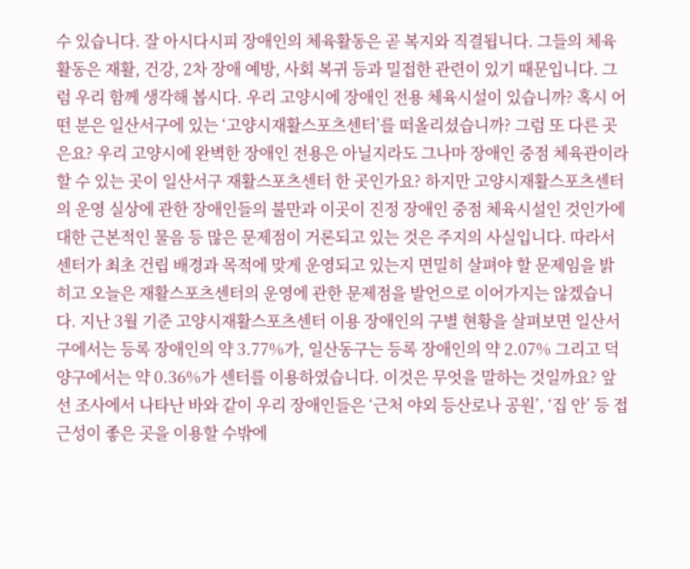수 있습니다. 잘 아시다시피 장애인의 체육활동은 곧 복지와 직결됩니다. 그들의 체육활동은 재활, 건강, 2차 장애 예방, 사회 복귀 등과 밀접한 관련이 있기 때문입니다. 그럼 우리 함께 생각해 봅시다. 우리 고양시에 장애인 전용 체육시설이 있습니까? 혹시 어떤 분은 일산서구에 있는 ‘고양시재활스포츠센터’를 떠올리셨습니까? 그럼 또 다른 곳은요? 우리 고양시에 완벽한 장애인 전용은 아닐지라도 그나마 장애인 중점 체육관이라 할 수 있는 곳이 일산서구 재활스포츠센터 한 곳인가요? 하지만 고양시재활스포츠센터의 운영 실상에 관한 장애인들의 불만과 이곳이 진정 장애인 중점 체육시설인 것인가에 대한 근본적인 물음 등 많은 문제점이 거론되고 있는 것은 주지의 사실입니다. 따라서 센터가 최초 건립 배경과 목적에 맞게 운영되고 있는지 면밀히 살펴야 할 문제임을 밝히고 오늘은 재활스포츠센터의 운영에 관한 문제점을 발언으로 이어가지는 않겠습니다. 지난 3월 기준 고양시재활스포츠센터 이용 장애인의 구별 현황을 살펴보면 일산서구에서는 등록 장애인의 약 3.77%가, 일산동구는 등록 장애인의 약 2.07% 그리고 덕양구에서는 약 0.36%가 센터를 이용하였습니다. 이것은 무엇을 말하는 것일까요? 앞선 조사에서 나타난 바와 같이 우리 장애인들은 ‘근처 야외 등산로나 공원’, ‘집 안’ 등 접근성이 좋은 곳을 이용할 수밖에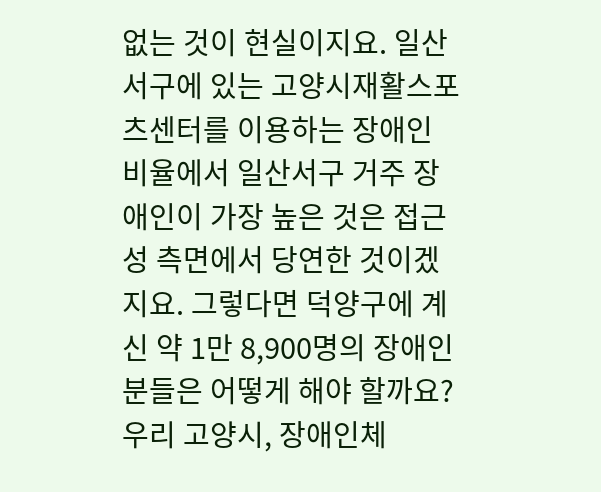없는 것이 현실이지요. 일산서구에 있는 고양시재활스포츠센터를 이용하는 장애인 비율에서 일산서구 거주 장애인이 가장 높은 것은 접근성 측면에서 당연한 것이겠지요. 그렇다면 덕양구에 계신 약 1만 8,900명의 장애인분들은 어떻게 해야 할까요? 우리 고양시, 장애인체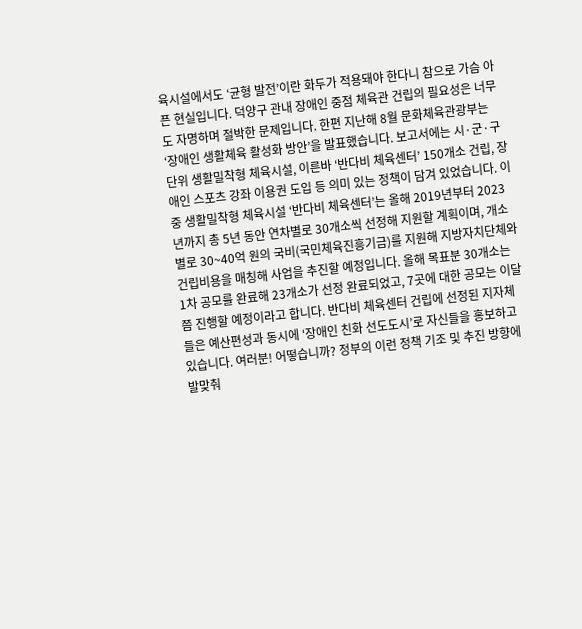육시설에서도 ‘균형 발전’이란 화두가 적용돼야 한다니 참으로 가슴 아픈 현실입니다. 덕양구 관내 장애인 중점 체육관 건립의 필요성은 너무도 자명하며 절박한 문제입니다. 한편 지난해 8월 문화체육관광부는 ‘장애인 생활체육 활성화 방안’을 발표했습니다. 보고서에는 시·군·구 단위 생활밀착형 체육시설, 이른바 ‘반다비 체육센터’ 150개소 건립, 장애인 스포츠 강좌 이용권 도입 등 의미 있는 정책이 담겨 있었습니다. 이 중 생활밀착형 체육시설 ‘반다비 체육센터’는 올해 2019년부터 2023년까지 총 5년 동안 연차별로 30개소씩 선정해 지원할 계획이며, 개소별로 30~40억 원의 국비(국민체육진흥기금)를 지원해 지방자치단체와 건립비용을 매칭해 사업을 추진할 예정입니다. 올해 목표분 30개소는 1차 공모를 완료해 23개소가 선정 완료되었고, 7곳에 대한 공모는 이달쯤 진행할 예정이라고 합니다. 반다비 체육센터 건립에 선정된 지자체들은 예산편성과 동시에 ‘장애인 친화 선도도시’로 자신들을 홍보하고 있습니다. 여러분! 어떻습니까? 정부의 이런 정책 기조 및 추진 방향에 발맞춰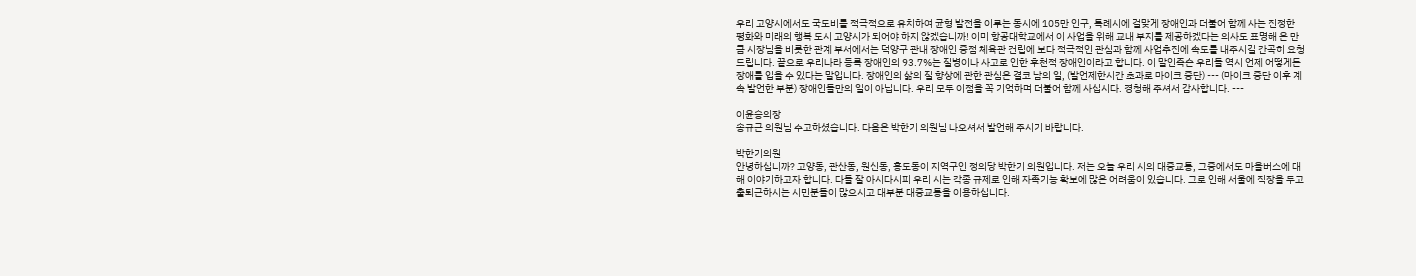우리 고양시에서도 국도비를 적극적으로 유치하여 균형 발전을 이루는 동시에 105만 인구, 특례시에 걸맞게 장애인과 더불어 함께 사는 진정한 평화와 미래의 행복 도시 고양시가 되어야 하지 않겠습니까! 이미 항공대학교에서 이 사업을 위해 교내 부지를 제공하겠다는 의사도 표명해 온 만큼 시장님을 비롯한 관계 부서에서는 덕양구 관내 장애인 중점 체육관 건립에 보다 적극적인 관심과 함께 사업추진에 속도를 내주시길 간곡히 요청드립니다. 끝으로 우리나라 등록 장애인의 93.7%는 질병이나 사고로 인한 후천적 장애인이라고 합니다. 이 말인즉슨 우리들 역시 언제 어떻게든 장애를 입을 수 있다는 말입니다. 장애인의 삶의 질 향상에 관한 관심은 결코 남의 일, (발언제한시간 초과로 마이크 중단) --- (마이크 중단 이후 계속 발언한 부분) 장애인들만의 일이 아닙니다. 우리 모두 이점을 꼭 기억하며 더불어 함께 사십시다. 경청해 주셔서 감사합니다. ---

이윤승의장
송규근 의원님 수고하셨습니다. 다음은 박한기 의원님 나오셔서 발언해 주시기 바랍니다.

박한기의원
안녕하십니까? 고양동, 관산동, 원신동, 흥도동이 지역구인 정의당 박한기 의원입니다. 저는 오늘 우리 시의 대중교통, 그중에서도 마을버스에 대해 이야기하고자 합니다. 다들 잘 아시다시피 우리 시는 각종 규제로 인해 자족기능 확보에 많은 어려움이 있습니다. 그로 인해 서울에 직장을 두고 출퇴근하시는 시민분들이 많으시고 대부분 대중교통을 이용하십니다.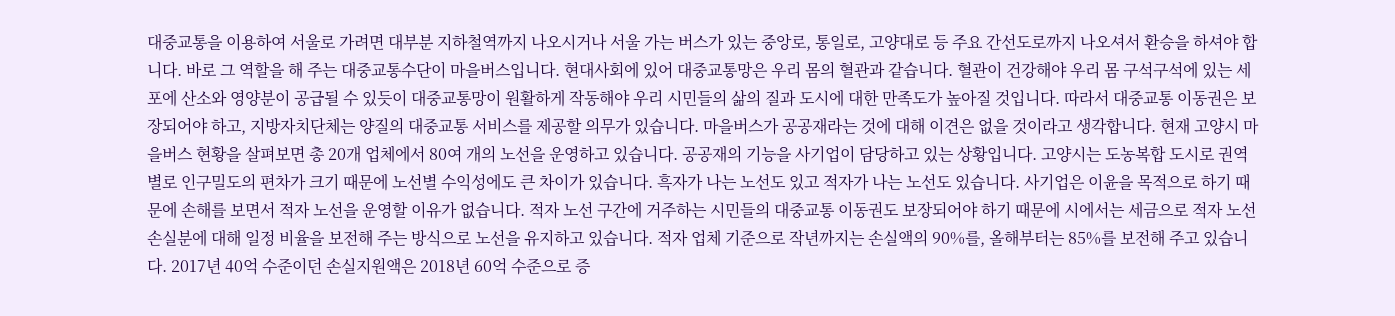대중교통을 이용하여 서울로 가려면 대부분 지하철역까지 나오시거나 서울 가는 버스가 있는 중앙로, 통일로, 고양대로 등 주요 간선도로까지 나오셔서 환승을 하셔야 합니다. 바로 그 역할을 해 주는 대중교통수단이 마을버스입니다. 현대사회에 있어 대중교통망은 우리 몸의 혈관과 같습니다. 혈관이 건강해야 우리 몸 구석구석에 있는 세포에 산소와 영양분이 공급될 수 있듯이 대중교통망이 원활하게 작동해야 우리 시민들의 삶의 질과 도시에 대한 만족도가 높아질 것입니다. 따라서 대중교통 이동권은 보장되어야 하고, 지방자치단체는 양질의 대중교통 서비스를 제공할 의무가 있습니다. 마을버스가 공공재라는 것에 대해 이견은 없을 것이라고 생각합니다. 현재 고양시 마을버스 현황을 살펴보면 총 20개 업체에서 80여 개의 노선을 운영하고 있습니다. 공공재의 기능을 사기업이 담당하고 있는 상황입니다. 고양시는 도농복합 도시로 권역별로 인구밀도의 편차가 크기 때문에 노선별 수익성에도 큰 차이가 있습니다. 흑자가 나는 노선도 있고 적자가 나는 노선도 있습니다. 사기업은 이윤을 목적으로 하기 때문에 손해를 보면서 적자 노선을 운영할 이유가 없습니다. 적자 노선 구간에 거주하는 시민들의 대중교통 이동권도 보장되어야 하기 때문에 시에서는 세금으로 적자 노선 손실분에 대해 일정 비율을 보전해 주는 방식으로 노선을 유지하고 있습니다. 적자 업체 기준으로 작년까지는 손실액의 90%를, 올해부터는 85%를 보전해 주고 있습니다. 2017년 40억 수준이던 손실지원액은 2018년 60억 수준으로 증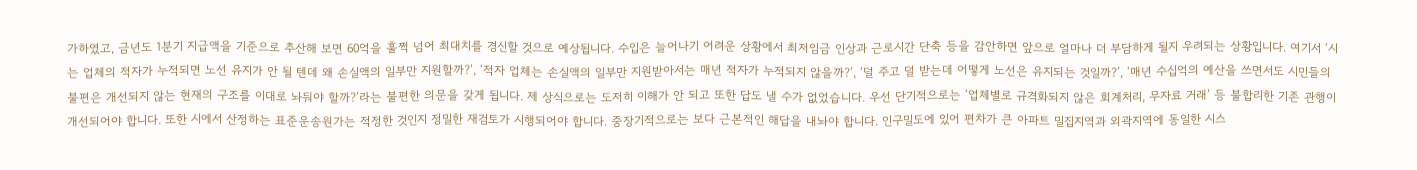가하였고, 금년도 1분기 지급액을 기준으로 추산해 보면 60억을 훌쩍 넘어 최대치를 경신할 것으로 예상됩니다. 수입은 늘어나기 어려운 상황에서 최저임금 인상과 근로시간 단축 등을 감안하면 앞으로 얼마나 더 부담하게 될지 우려되는 상황입니다. 여기서 ‘시는 업체의 적자가 누적되면 노선 유지가 안 될 텐데 왜 손실액의 일부만 지원할까?’, ‘적자 업체는 손실액의 일부만 지원받아서는 매년 적자가 누적되지 않을까?’, ‘덜 주고 덜 받는데 어떻게 노선은 유지되는 것일까?’, ‘매년 수십억의 예산을 쓰면서도 시민들의 불편은 개선되지 않는 현재의 구조를 이대로 놔둬야 할까?’라는 불편한 의문을 갖게 됩니다. 제 상식으로는 도저히 이해가 안 되고 또한 답도 낼 수가 없었습니다. 우선 단기적으로는 ‘업체별로 규격화되지 않은 회계처리, 무자료 거래’ 등 불합리한 기존 관행이 개선되어야 합니다. 또한 시에서 산정하는 표준운송원가는 적정한 것인지 정밀한 재검토가 시행되어야 합니다. 중장기적으로는 보다 근본적인 해답을 내놔야 합니다. 인구밀도에 있어 편차가 큰 아파트 밀집지역과 외곽지역에 동일한 시스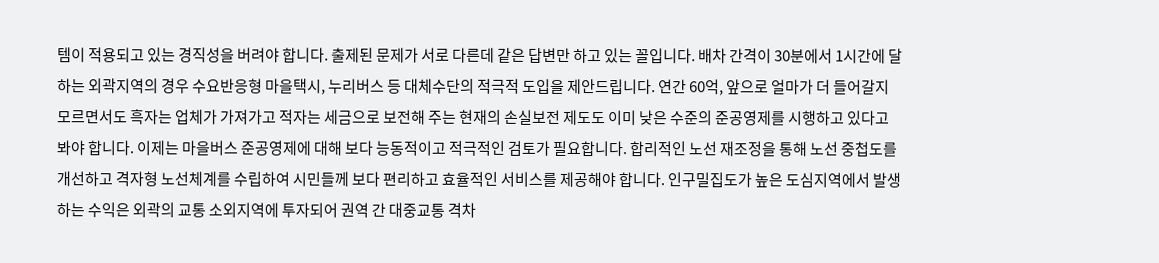템이 적용되고 있는 경직성을 버려야 합니다. 출제된 문제가 서로 다른데 같은 답변만 하고 있는 꼴입니다. 배차 간격이 30분에서 1시간에 달하는 외곽지역의 경우 수요반응형 마을택시, 누리버스 등 대체수단의 적극적 도입을 제안드립니다. 연간 60억, 앞으로 얼마가 더 들어갈지 모르면서도 흑자는 업체가 가져가고 적자는 세금으로 보전해 주는 현재의 손실보전 제도도 이미 낮은 수준의 준공영제를 시행하고 있다고 봐야 합니다. 이제는 마을버스 준공영제에 대해 보다 능동적이고 적극적인 검토가 필요합니다. 합리적인 노선 재조정을 통해 노선 중첩도를 개선하고 격자형 노선체계를 수립하여 시민들께 보다 편리하고 효율적인 서비스를 제공해야 합니다. 인구밀집도가 높은 도심지역에서 발생하는 수익은 외곽의 교통 소외지역에 투자되어 권역 간 대중교통 격차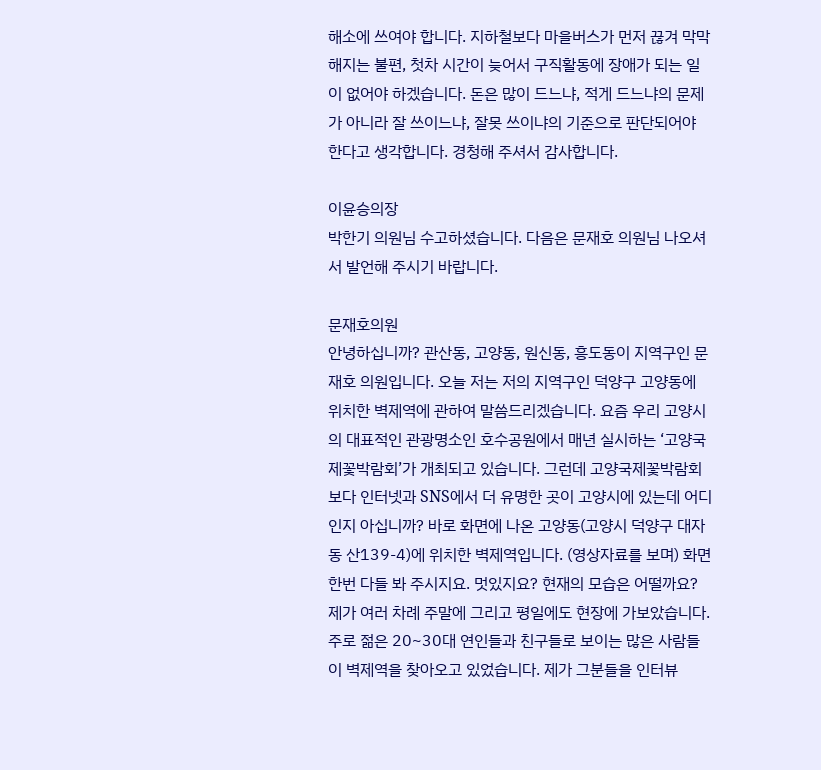해소에 쓰여야 합니다. 지하철보다 마을버스가 먼저 끊겨 막막해지는 불편, 첫차 시간이 늦어서 구직활동에 장애가 되는 일이 없어야 하겠습니다. 돈은 많이 드느냐, 적게 드느냐의 문제가 아니라 잘 쓰이느냐, 잘못 쓰이냐의 기준으로 판단되어야 한다고 생각합니다. 경청해 주셔서 감사합니다.

이윤승의장
박한기 의원님 수고하셨습니다. 다음은 문재호 의원님 나오셔서 발언해 주시기 바랍니다.

문재호의원
안녕하십니까? 관산동, 고양동, 원신동, 흥도동이 지역구인 문재호 의원입니다. 오늘 저는 저의 지역구인 덕양구 고양동에 위치한 벽제역에 관하여 말씀드리겠습니다. 요즘 우리 고양시의 대표적인 관광명소인 호수공원에서 매년 실시하는 ‘고양국제꽃박람회’가 개최되고 있습니다. 그런데 고양국제꽃박람회보다 인터넷과 SNS에서 더 유명한 곳이 고양시에 있는데 어디인지 아십니까? 바로 화면에 나온 고양동(고양시 덕양구 대자동 산139-4)에 위치한 벽제역입니다. (영상자료를 보며) 화면 한번 다들 봐 주시지요. 멋있지요? 현재의 모습은 어떨까요? 제가 여러 차례 주말에 그리고 평일에도 현장에 가보았습니다. 주로 젊은 20~30대 연인들과 친구들로 보이는 많은 사람들이 벽제역을 찾아오고 있었습니다. 제가 그분들을 인터뷰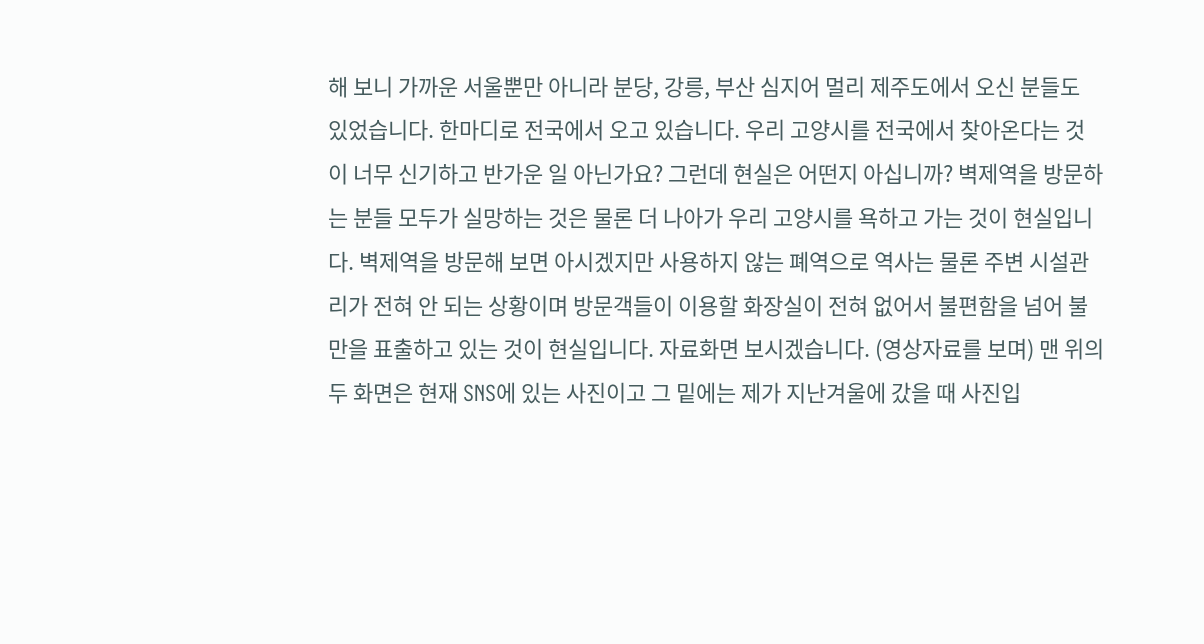해 보니 가까운 서울뿐만 아니라 분당, 강릉, 부산 심지어 멀리 제주도에서 오신 분들도 있었습니다. 한마디로 전국에서 오고 있습니다. 우리 고양시를 전국에서 찾아온다는 것이 너무 신기하고 반가운 일 아닌가요? 그런데 현실은 어떤지 아십니까? 벽제역을 방문하는 분들 모두가 실망하는 것은 물론 더 나아가 우리 고양시를 욕하고 가는 것이 현실입니다. 벽제역을 방문해 보면 아시겠지만 사용하지 않는 폐역으로 역사는 물론 주변 시설관리가 전혀 안 되는 상황이며 방문객들이 이용할 화장실이 전혀 없어서 불편함을 넘어 불만을 표출하고 있는 것이 현실입니다. 자료화면 보시겠습니다. (영상자료를 보며) 맨 위의 두 화면은 현재 SNS에 있는 사진이고 그 밑에는 제가 지난겨울에 갔을 때 사진입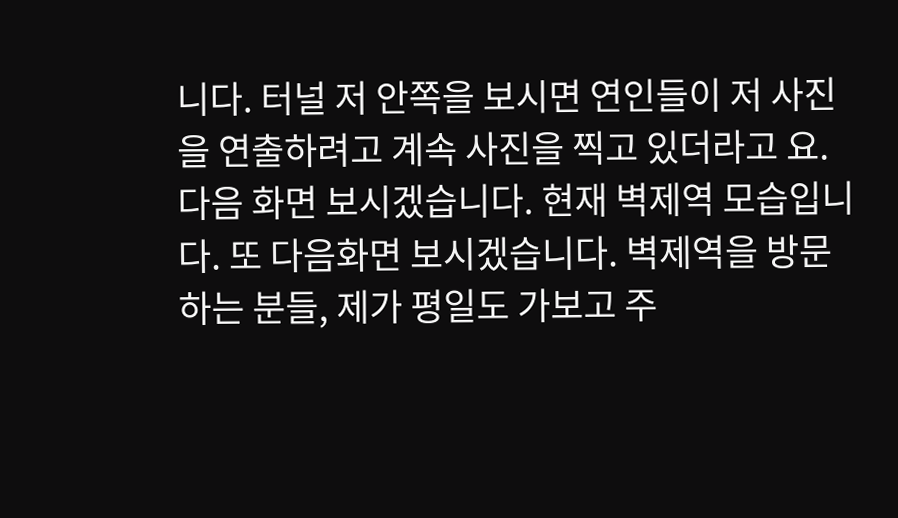니다. 터널 저 안쪽을 보시면 연인들이 저 사진을 연출하려고 계속 사진을 찍고 있더라고 요. 다음 화면 보시겠습니다. 현재 벽제역 모습입니다. 또 다음화면 보시겠습니다. 벽제역을 방문하는 분들, 제가 평일도 가보고 주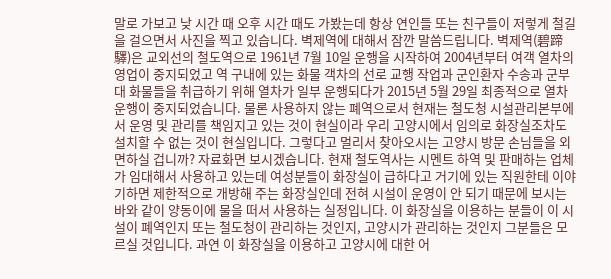말로 가보고 낮 시간 때 오후 시간 때도 가봤는데 항상 연인들 또는 친구들이 저렇게 철길을 걸으면서 사진을 찍고 있습니다. 벽제역에 대해서 잠깐 말씀드립니다. 벽제역(碧蹄驛)은 교외선의 철도역으로 1961년 7월 10일 운행을 시작하여 2004년부터 여객 열차의 영업이 중지되었고 역 구내에 있는 화물 객차의 선로 교행 작업과 군인환자 수송과 군부대 화물들을 취급하기 위해 열차가 일부 운행되다가 2015년 5월 29일 최종적으로 열차운행이 중지되었습니다. 물론 사용하지 않는 폐역으로서 현재는 철도청 시설관리본부에서 운영 및 관리를 책임지고 있는 것이 현실이라 우리 고양시에서 임의로 화장실조차도 설치할 수 없는 것이 현실입니다. 그렇다고 멀리서 찾아오시는 고양시 방문 손님들을 외면하실 겁니까? 자료화면 보시겠습니다. 현재 철도역사는 시멘트 하역 및 판매하는 업체가 임대해서 사용하고 있는데 여성분들이 화장실이 급하다고 거기에 있는 직원한테 이야기하면 제한적으로 개방해 주는 화장실인데 전혀 시설이 운영이 안 되기 때문에 보시는 바와 같이 양동이에 물을 떠서 사용하는 실정입니다. 이 화장실을 이용하는 분들이 이 시설이 폐역인지 또는 철도청이 관리하는 것인지, 고양시가 관리하는 것인지 그분들은 모르실 것입니다. 과연 이 화장실을 이용하고 고양시에 대한 어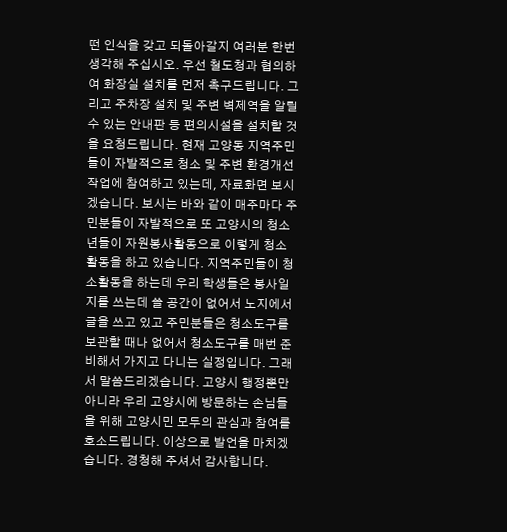떤 인식을 갖고 되돌아갈지 여러분 한번 생각해 주십시오. 우선 철도청과 협의하여 화장실 설치를 먼저 촉구드립니다. 그리고 주차장 설치 및 주변 벽제역을 알릴 수 있는 안내판 등 편의시설을 설치할 것을 요청드립니다. 현재 고양동 지역주민들이 자발적으로 청소 및 주변 환경개선 작업에 참여하고 있는데, 자료화면 보시겠습니다. 보시는 바와 같이 매주마다 주민분들이 자발적으로 또 고양시의 청소년들이 자원봉사활동으로 이렇게 청소활동을 하고 있습니다. 지역주민들이 청소활동을 하는데 우리 학생들은 봉사일지를 쓰는데 쓸 공간이 없어서 노지에서 글을 쓰고 있고 주민분들은 청소도구를 보관할 때나 없어서 청소도구를 매번 준비해서 가지고 다니는 실정입니다. 그래서 말씀드리겠습니다. 고양시 행정뿐만 아니라 우리 고양시에 방문하는 손님들을 위해 고양시민 모두의 관심과 참여를 호소드립니다. 이상으로 발언을 마치겠습니다. 경청해 주셔서 감사합니다.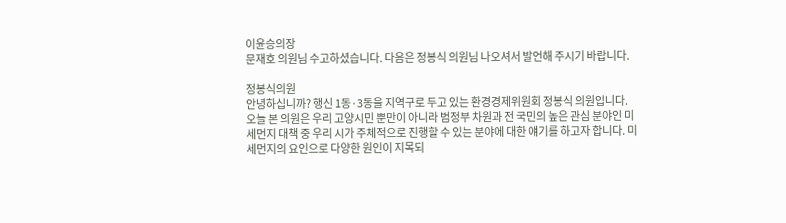이윤승의장
문재호 의원님 수고하셨습니다. 다음은 정봉식 의원님 나오셔서 발언해 주시기 바랍니다.

정봉식의원
안녕하십니까? 행신 1동·3동을 지역구로 두고 있는 환경경제위원회 정봉식 의원입니다. 오늘 본 의원은 우리 고양시민 뿐만이 아니라 범정부 차원과 전 국민의 높은 관심 분야인 미세먼지 대책 중 우리 시가 주체적으로 진행할 수 있는 분야에 대한 얘기를 하고자 합니다. 미세먼지의 요인으로 다양한 원인이 지목되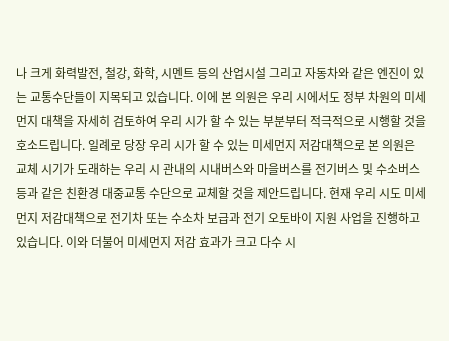나 크게 화력발전, 철강, 화학, 시멘트 등의 산업시설 그리고 자동차와 같은 엔진이 있는 교통수단들이 지목되고 있습니다. 이에 본 의원은 우리 시에서도 정부 차원의 미세먼지 대책을 자세히 검토하여 우리 시가 할 수 있는 부분부터 적극적으로 시행할 것을 호소드립니다. 일례로 당장 우리 시가 할 수 있는 미세먼지 저감대책으로 본 의원은 교체 시기가 도래하는 우리 시 관내의 시내버스와 마을버스를 전기버스 및 수소버스 등과 같은 친환경 대중교통 수단으로 교체할 것을 제안드립니다. 현재 우리 시도 미세먼지 저감대책으로 전기차 또는 수소차 보급과 전기 오토바이 지원 사업을 진행하고 있습니다. 이와 더불어 미세먼지 저감 효과가 크고 다수 시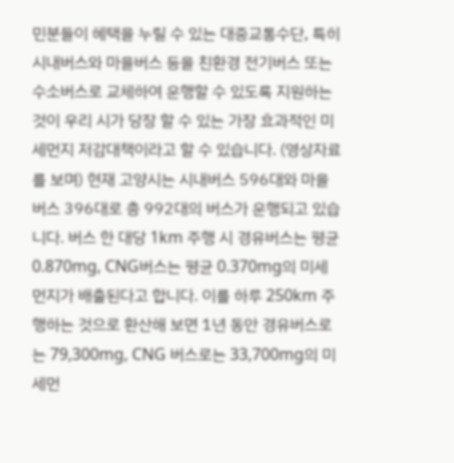민분들이 혜택을 누릴 수 있는 대중교통수단, 특히 시내버스와 마을버스 등을 친환경 전기버스 또는 수소버스로 교체하여 운행할 수 있도록 지원하는 것이 우리 시가 당장 할 수 있는 가장 효과적인 미세먼지 저감대책이라고 할 수 있습니다. (영상자료를 보며) 현재 고양시는 시내버스 596대와 마을버스 396대로 총 992대의 버스가 운행되고 있습니다. 버스 한 대당 1km 주행 시 경유버스는 평균 0.870mg, CNG버스는 평균 0.370mg의 미세먼지가 배출된다고 합니다. 이를 하루 250km 주행하는 것으로 환산해 보면 1년 동안 경유버스로는 79,300mg, CNG 버스로는 33,700mg의 미세먼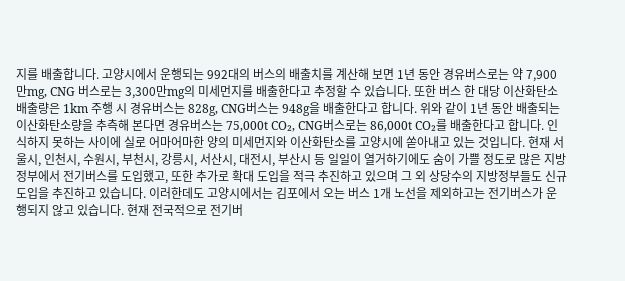지를 배출합니다. 고양시에서 운행되는 992대의 버스의 배출치를 계산해 보면 1년 동안 경유버스로는 약 7,900만mg, CNG 버스로는 3,300만mg의 미세먼지를 배출한다고 추정할 수 있습니다. 또한 버스 한 대당 이산화탄소 배출량은 1km 주행 시 경유버스는 828g, CNG버스는 948g을 배출한다고 합니다. 위와 같이 1년 동안 배출되는 이산화탄소량을 추측해 본다면 경유버스는 75,000t CO₂, CNG버스로는 86,000t CO₂를 배출한다고 합니다. 인식하지 못하는 사이에 실로 어마어마한 양의 미세먼지와 이산화탄소를 고양시에 쏟아내고 있는 것입니다. 현재 서울시, 인천시, 수원시, 부천시, 강릉시, 서산시, 대전시, 부산시 등 일일이 열거하기에도 숨이 가쁠 정도로 많은 지방정부에서 전기버스를 도입했고, 또한 추가로 확대 도입을 적극 추진하고 있으며 그 외 상당수의 지방정부들도 신규 도입을 추진하고 있습니다. 이러한데도 고양시에서는 김포에서 오는 버스 1개 노선을 제외하고는 전기버스가 운행되지 않고 있습니다. 현재 전국적으로 전기버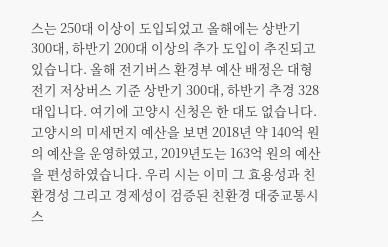스는 250대 이상이 도입되었고 올해에는 상반기 300대, 하반기 200대 이상의 추가 도입이 추진되고 있습니다. 올해 전기버스 환경부 예산 배정은 대형전기 저상버스 기준 상반기 300대, 하반기 추경 328대입니다. 여기에 고양시 신청은 한 대도 없습니다. 고양시의 미세먼지 예산을 보면 2018년 약 140억 원의 예산을 운영하였고, 2019년도는 163억 원의 예산을 편성하였습니다. 우리 시는 이미 그 효용성과 친환경성 그리고 경제성이 검증된 친환경 대중교통시스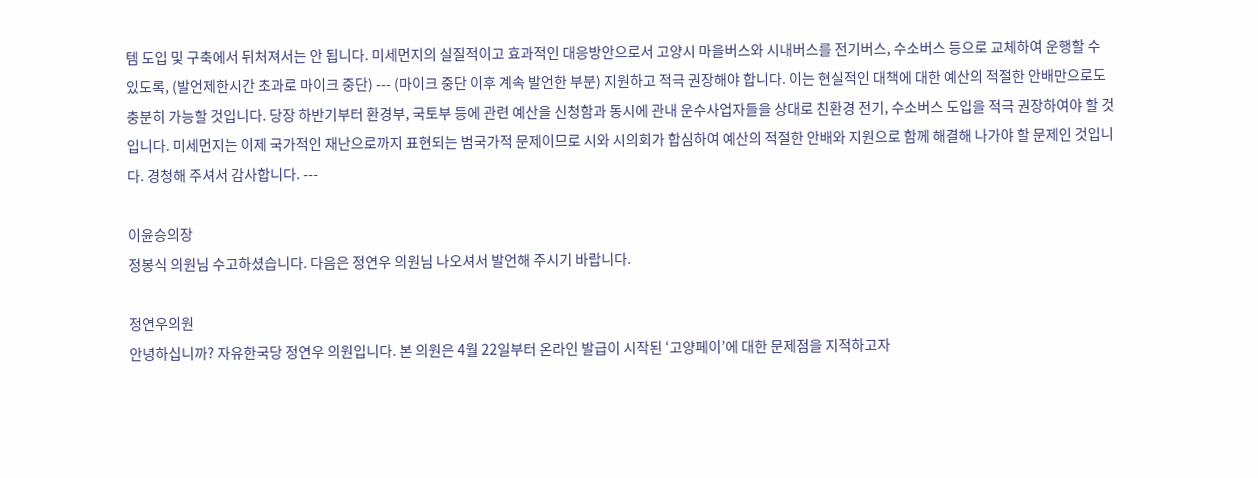템 도입 및 구축에서 뒤처져서는 안 됩니다. 미세먼지의 실질적이고 효과적인 대응방안으로서 고양시 마을버스와 시내버스를 전기버스, 수소버스 등으로 교체하여 운행할 수 있도록, (발언제한시간 초과로 마이크 중단) --- (마이크 중단 이후 계속 발언한 부분) 지원하고 적극 권장해야 합니다. 이는 현실적인 대책에 대한 예산의 적절한 안배만으로도 충분히 가능할 것입니다. 당장 하반기부터 환경부, 국토부 등에 관련 예산을 신청함과 동시에 관내 운수사업자들을 상대로 친환경 전기, 수소버스 도입을 적극 권장하여야 할 것입니다. 미세먼지는 이제 국가적인 재난으로까지 표현되는 범국가적 문제이므로 시와 시의회가 합심하여 예산의 적절한 안배와 지원으로 함께 해결해 나가야 할 문제인 것입니다. 경청해 주셔서 감사합니다. ---

이윤승의장
정봉식 의원님 수고하셨습니다. 다음은 정연우 의원님 나오셔서 발언해 주시기 바랍니다.

정연우의원
안녕하십니까? 자유한국당 정연우 의원입니다. 본 의원은 4월 22일부터 온라인 발급이 시작된 ‘고양페이’에 대한 문제점을 지적하고자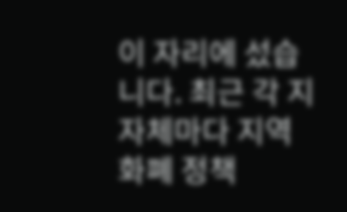이 자리에 섰습니다. 최근 각 지자체마다 지역화폐 정책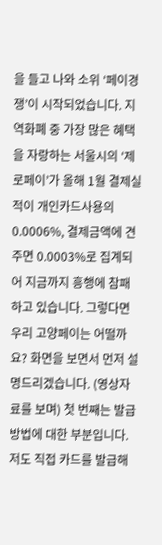을 들고 나와 소위 ‘페이경쟁’이 시작되었습니다. 지역화폐 중 가장 많은 혜택을 자랑하는 서울시의 ‘제로페이’가 올해 1월 결제실적이 개인카드사용의 0.0006%, 결제금액에 견주면 0.0003%로 집계되어 지금까지 흥행에 참패하고 있습니다. 그렇다면 우리 고양페이는 어떨까요? 화면을 보면서 먼저 설명드리겠습니다. (영상자료를 보며) 첫 번째는 발급방법에 대한 부분입니다. 저도 직접 카드를 발급해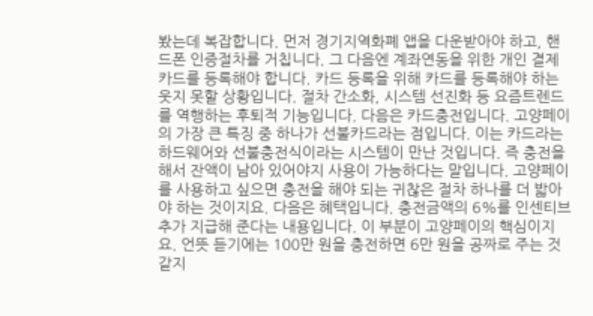봤는데 복잡합니다. 먼저 경기지역화폐 앱을 다운받아야 하고, 핸드폰 인증절차를 거칩니다. 그 다음엔 계좌연동을 위한 개인 결제카드를 등록해야 합니다. 카드 등록을 위해 카드를 등록해야 하는 웃지 못할 상황입니다. 절차 간소화, 시스템 선진화 등 요즘트렌드를 역행하는 후퇴적 기능입니다. 다음은 카드충전입니다. 고양페이의 가장 큰 특징 중 하나가 선불카드라는 점입니다. 이는 카드라는 하드웨어와 선불충전식이라는 시스템이 만난 것입니다. 즉 충전을 해서 잔액이 남아 있어야지 사용이 가능하다는 말입니다. 고양페이를 사용하고 싶으면 충전을 해야 되는 귀찮은 절차 하나를 더 밟아야 하는 것이지요. 다음은 혜택입니다. 충전금액의 6%를 인센티브 추가 지급해 준다는 내용입니다. 이 부분이 고양페이의 핵심이지요. 언뜻 듣기에는 100만 원을 충전하면 6만 원을 공짜로 주는 것 같지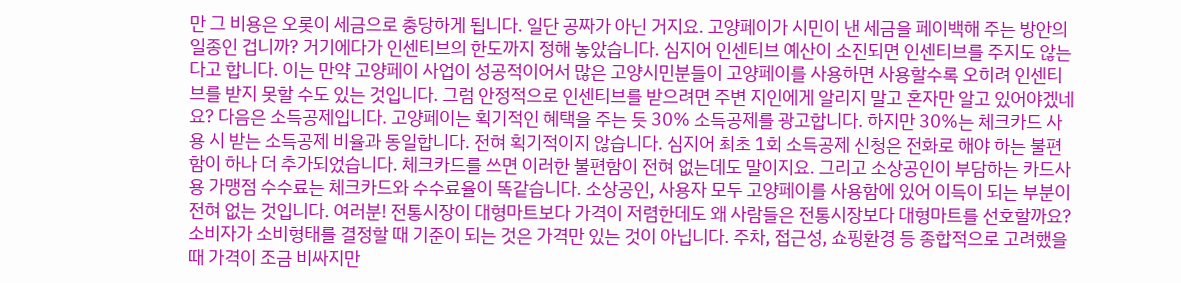만 그 비용은 오롯이 세금으로 충당하게 됩니다. 일단 공짜가 아닌 거지요. 고양페이가 시민이 낸 세금을 페이백해 주는 방안의 일종인 겁니까? 거기에다가 인센티브의 한도까지 정해 놓았습니다. 심지어 인센티브 예산이 소진되면 인센티브를 주지도 않는다고 합니다. 이는 만약 고양페이 사업이 성공적이어서 많은 고양시민분들이 고양페이를 사용하면 사용할수록 오히려 인센티브를 받지 못할 수도 있는 것입니다. 그럼 안정적으로 인센티브를 받으려면 주변 지인에게 알리지 말고 혼자만 알고 있어야겠네요? 다음은 소득공제입니다. 고양페이는 획기적인 혜택을 주는 듯 30% 소득공제를 광고합니다. 하지만 30%는 체크카드 사용 시 받는 소득공제 비율과 동일합니다. 전혀 획기적이지 않습니다. 심지어 최초 1회 소득공제 신청은 전화로 해야 하는 불편함이 하나 더 추가되었습니다. 체크카드를 쓰면 이러한 불편함이 전혀 없는데도 말이지요. 그리고 소상공인이 부담하는 카드사용 가맹점 수수료는 체크카드와 수수료율이 똑같습니다. 소상공인, 사용자 모두 고양페이를 사용함에 있어 이득이 되는 부분이 전혀 없는 것입니다. 여러분! 전통시장이 대형마트보다 가격이 저렴한데도 왜 사람들은 전통시장보다 대형마트를 선호할까요? 소비자가 소비형태를 결정할 때 기준이 되는 것은 가격만 있는 것이 아닙니다. 주차, 접근성, 쇼핑환경 등 종합적으로 고려했을 때 가격이 조금 비싸지만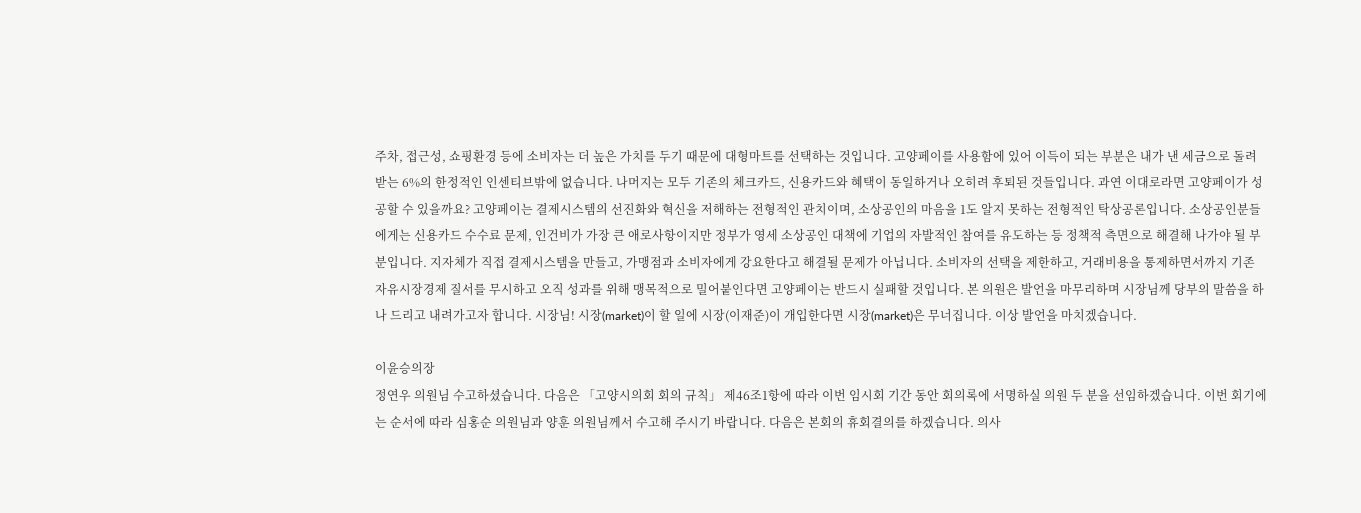주차, 접근성, 쇼핑환경 등에 소비자는 더 높은 가치를 두기 때문에 대형마트를 선택하는 것입니다. 고양페이를 사용함에 있어 이득이 되는 부분은 내가 낸 세금으로 돌려받는 6%의 한정적인 인센티브밖에 없습니다. 나머지는 모두 기존의 체크카드, 신용카드와 혜택이 동일하거나 오히려 후퇴된 것들입니다. 과연 이대로라면 고양페이가 성공할 수 있을까요? 고양페이는 결제시스템의 선진화와 혁신을 저해하는 전형적인 관치이며, 소상공인의 마음을 1도 알지 못하는 전형적인 탁상공론입니다. 소상공인분들에게는 신용카드 수수료 문제, 인건비가 가장 큰 애로사항이지만 정부가 영세 소상공인 대책에 기업의 자발적인 참여를 유도하는 등 정책적 측면으로 해결해 나가야 될 부분입니다. 지자체가 직접 결제시스템을 만들고, 가맹점과 소비자에게 강요한다고 해결될 문제가 아닙니다. 소비자의 선택을 제한하고, 거래비용을 통제하면서까지 기존 자유시장경제 질서를 무시하고 오직 성과를 위해 맹목적으로 밀어붙인다면 고양페이는 반드시 실패할 것입니다. 본 의원은 발언을 마무리하며 시장님께 당부의 말씀을 하나 드리고 내려가고자 합니다. 시장님! 시장(market)이 할 일에 시장(이재준)이 개입한다면 시장(market)은 무너집니다. 이상 발언을 마치겠습니다.

이윤승의장
정연우 의원님 수고하셨습니다. 다음은 「고양시의회 회의 규칙」 제46조1항에 따라 이번 임시회 기간 동안 회의록에 서명하실 의원 두 분을 선임하겠습니다. 이번 회기에는 순서에 따라 심홍순 의원님과 양훈 의원님께서 수고해 주시기 바랍니다. 다음은 본회의 휴회결의를 하겠습니다. 의사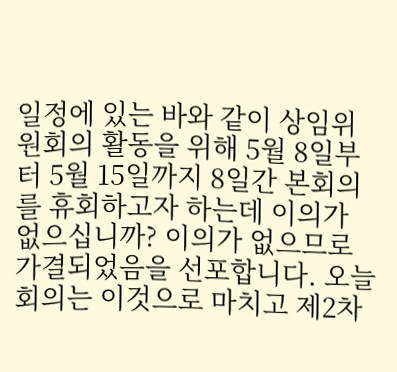일정에 있는 바와 같이 상임위원회의 활동을 위해 5월 8일부터 5월 15일까지 8일간 본회의를 휴회하고자 하는데 이의가 없으십니까? 이의가 없으므로 가결되었음을 선포합니다. 오늘 회의는 이것으로 마치고 제2차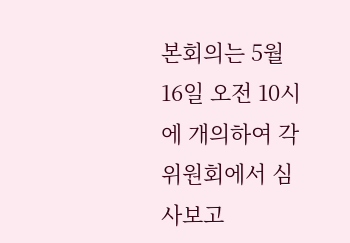본회의는 5월 16일 오전 10시에 개의하여 각 위원회에서 심사보고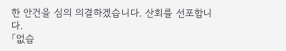한 안건을 심의 의결하겠습니다. 산회를 선포합니다.
「없습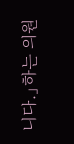니다.」하는 의원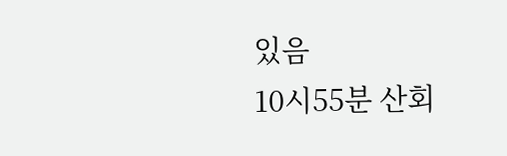있음
10시55분 산회